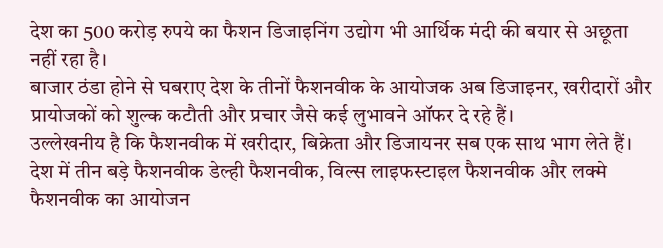देश का 500 करोड़ रुपये का फैशन डिजाइनिंग उद्योग भी आर्थिक मंदी की बयार से अछूता नहीं रहा है।
बाजार ठंडा होने से घबराए देश के तीनों फैशनवीक के आयोजक अब डिजाइनर, खरीदारों और प्रायोजकों को शुल्क कटौती और प्रचार जैसे कई लुभावने ऑफर दे रहे हैं।
उल्लेखनीय है कि फैशनवीक में खरीदार, बिक्रेता और डिजायनर सब एक साथ भाग लेते हैं। देश में तीन बड़े फैशनवीक डेल्ही फैशनवीक, विल्स लाइफस्टाइल फैशनवीक और लक्मे फैशनवीक का आयोजन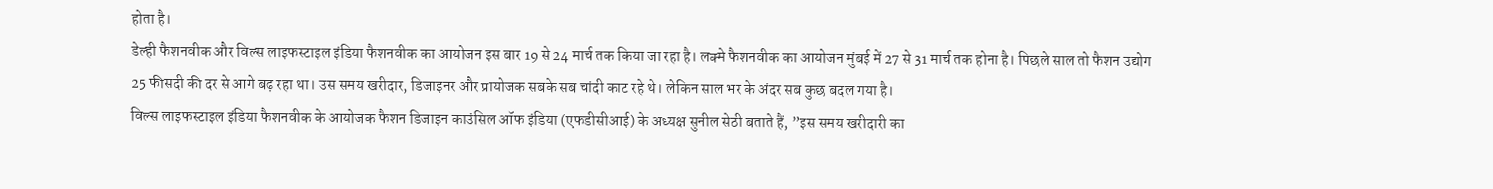होता है।
डेल्ही फैशनवीक और विल्स लाइफस्टाइल इंडिया फैशनवीक का आयोजन इस बार 19 से 24 मार्च तक किया जा रहा है। लक्मे फैशनवीक का आयोजन मुंबई में 27 से 31 मार्च तक होना है। पिछले साल तो फैशन उद्योग 25 फीसदी की दर से आगे बढ़ रहा था। उस समय खरीदार, डिजाइनर और प्रायोजक सबके सब चांदी काट रहे थे। लेकिन साल भर के अंदर सब कुछ बदल गया है।
विल्स लाइफस्टाइल इंडिया फैशनवीक के आयोजक फैशन डिजाइन काउंसिल ऑफ इंडिया (एफडीसीआई) के अध्यक्ष सुनील सेठी बताते हैं, ”इस समय खरीदारी का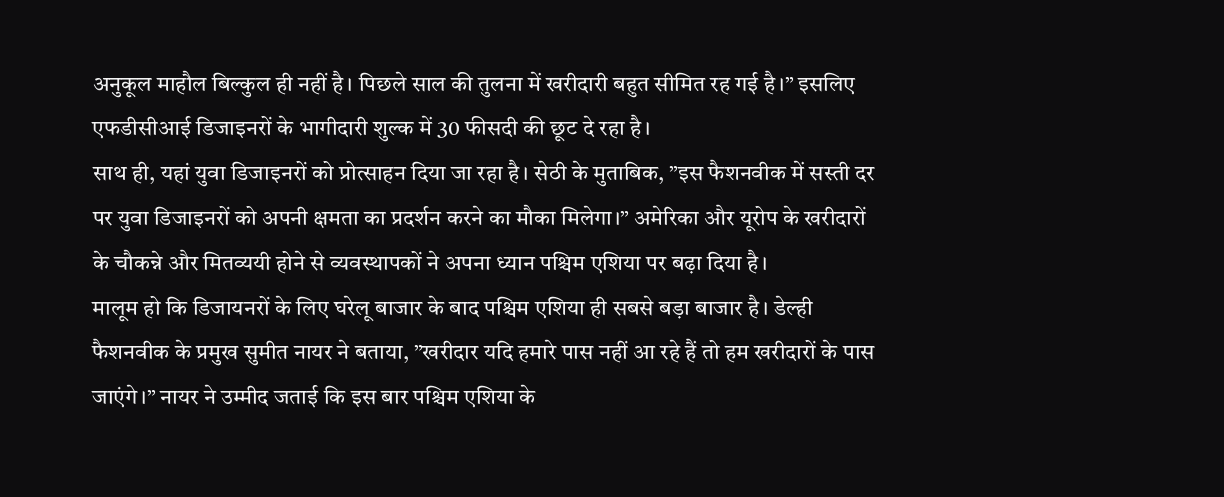अनुकूल माहौल बिल्कुल ही नहीं है। पिछले साल की तुलना में खरीदारी बहुत सीमित रह गई है।” इसलिए एफडीसीआई डिजाइनरों के भागीदारी शुल्क में 30 फीसदी की छूट दे रहा है।
साथ ही, यहां युवा डिजाइनरों को प्रोत्साहन दिया जा रहा है। सेठी के मुताबिक, ”इस फैशनवीक में सस्ती दर पर युवा डिजाइनरों को अपनी क्षमता का प्रदर्शन करने का मौका मिलेगा।” अमेरिका और यूरोप के खरीदारों के चौकन्ने और मितव्ययी होने से व्यवस्थापकों ने अपना ध्यान पश्चिम एशिया पर बढ़ा दिया है।
मालूम हो कि डिजायनरों के लिए घरेलू बाजार के बाद पश्चिम एशिया ही सबसे बड़ा बाजार है। डेल्ही फैशनवीक के प्रमुख सुमीत नायर ने बताया, ”खरीदार यदि हमारे पास नहीं आ रहे हैं तो हम खरीदारों के पास जाएंगे।” नायर ने उम्मीद जताई कि इस बार पश्चिम एशिया के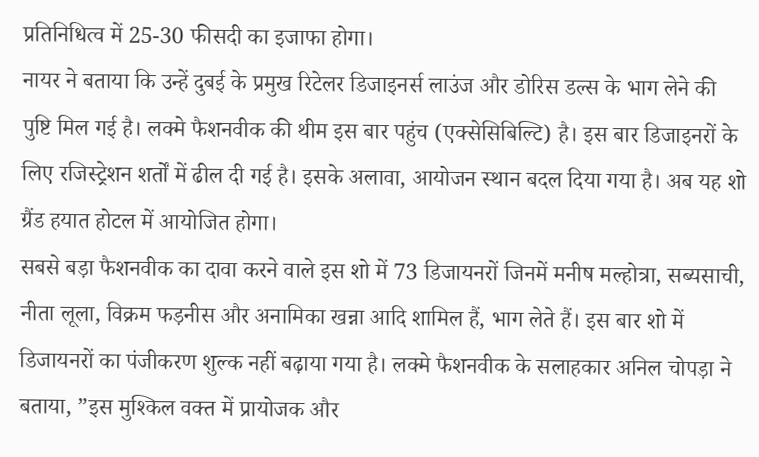प्रतिनिधित्व में 25-30 फीसदी का इजाफा होगा।
नायर ने बताया कि उन्हें दुबई के प्रमुख रिटेलर डिजाइनर्स लाउंज और डोरिस डल्स के भाग लेने की पुष्टि मिल गई है। लक्मे फैशनवीक की थीम इस बार पहुंच (एक्सेसिबिल्टि) है। इस बार डिजाइनरों के लिए रजिस्ट्रेशन शर्तों में ढील दी गई है। इसके अलावा, आयोजन स्थान बदल दिया गया है। अब यह शो ग्रैंड हयात होटल में आयोजित होगा।
सबसे बड़ा फैशनवीक का दावा करने वाले इस शो में 73 डिजायनरों जिनमें मनीष मल्होत्रा, सब्यसाची, नीता लूला, विक्रम फड़नीस और अनामिका खन्ना आदि शामिल हैं, भाग लेते हैं। इस बार शो में डिजायनरों का पंजीकरण शुल्क नहीं बढ़ाया गया है। लक्मे फैशनवीक के सलाहकार अनिल चोपड़ा ने बताया, ”इस मुश्किल वक्त में प्रायोजक और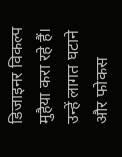डिजाइनर विकल्प मुहैया करा रहे हैं। उन्हें लागत घटाने और फोकस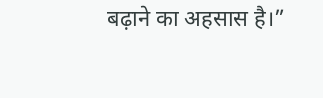बढ़ाने का अहसास है।”